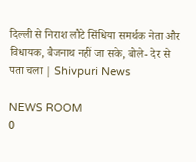दिल्ली से निराश लौटे सिंधिया समर्थक नेता और विधायक, बैजनाथ नहीं जा सके, बोले- देर से पता चला | Shivpuri News

NEWS ROOM
0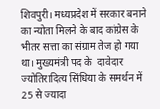शिवपुरी। मध्यप्रदेश में सरकार बनाने का न्योता मिलने के बाद कांग्रेस के भीतर सत्ता का संग्राम तेज हो गया था। मुख्यमंत्री पद के  दावेदार ज्योतिरादित्य सिंधिया के समर्थन में 25 से ज्यादा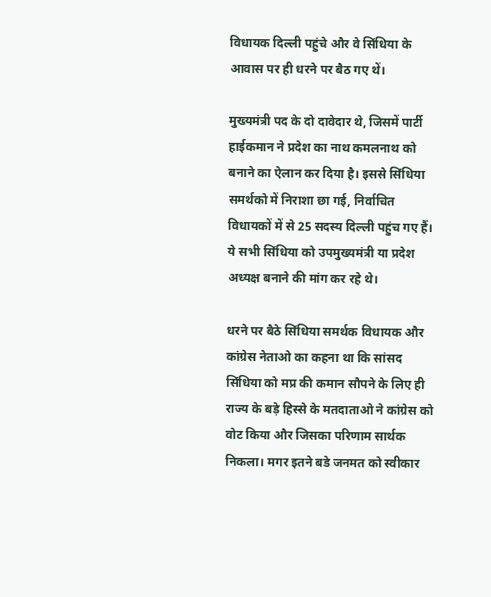विधायक दिल्ली पहुंचे और वे सिंधिया के आवास पर ही धरने पर बैठ गए थें।

मुख्यमंत्री पद के दो दावेदार थे, जिसमें पार्टी हाईकमान ने प्रदेश का नाथ कमलनाथ को बनाने का ऐलान कर दिया है। इससे सिंधिया समर्थको में निराशा छा गई, निर्वाचित विधायकों में से 25 सदस्य दिल्ली पहुंच गए हैं। ये सभी सिंधिया को उपमुख्यमंत्री या प्रदेश अध्यक्ष बनाने की मांग कर रहे थे।

धरने पर बैठे सिंधिया समर्थक विधायक और कांग्रेस नेताओ का कहना था कि सांसद सिंधिया को मप्र की कमान सौपने के लिए ही  राज्य के बड़े हिस्से के मतदाताओ ने कांग्रेस को वोट किया और जिसका परिणाम सार्थक निकला। मगर इतने बडे जनमत को स्वीकार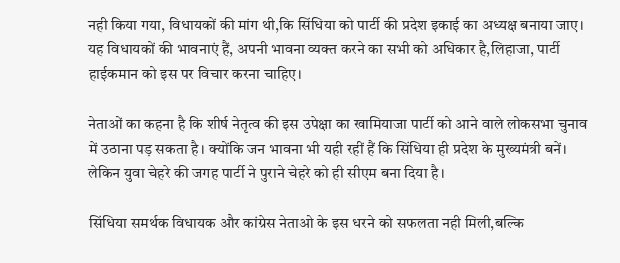नही किया गया, विधायकों की मांग थी,कि सिंधिया को पार्टी की प्रदेश इकाई का अध्यक्ष बनाया जाए। यह विधायकों की भावनाएं हैं, अपनी भावना व्यक्त करने का सभी को अधिकार है,लिहाजा, पार्टी हाईकमान को इस पर विचार करना चाहिए।

नेताओं का कहना है कि शीर्ष नेतृत्व की इस उपेक्षा का खामियाजा पार्टी को आने वाले लोकसभा चुनाव में उठाना पड़ सकता है। क्योंकि जन भावना भी यही रहीं हैं कि सिंधिया ही प्रदेश के मुख्यमंत्री बनें। लेकिन युवा चेहरे की जगह पार्टी ने पुराने चेहरे को ही सीएम बना दिया है।

सिंधिया समर्थक विधायक और कांग्रेस नेताओ के इस धरने को सफलता नही मिली,बल्कि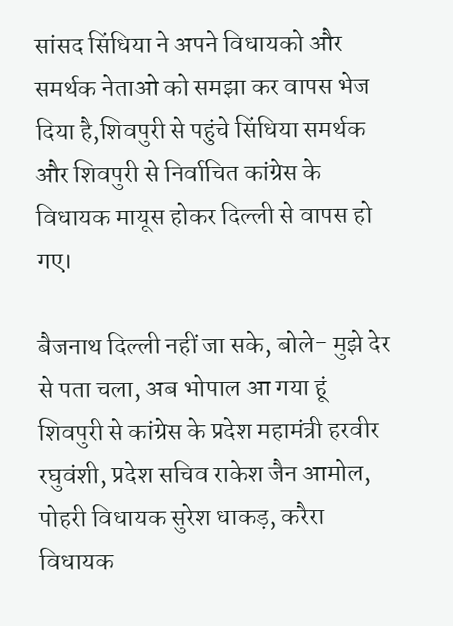सांसद सिंधिया ने अपने विधायको और समर्थक नेताओ को समझा कर वापस भेज दिया है,शिवपुरी से पहुंचे सिंधिया समर्थक और शिवपुरी से निर्वाचित कांग्रेस के विधायक मायूस होकर दिल्ली से वापस हो गए।

बैजनाथ दिल्ली नहीं जा सके, बोले- मुझे देर से पता चला, अब भोपाल आ गया हूं
शिवपुरी से कांग्रेस के प्रदेश महामंत्री हरवीर रघुवंशी, प्रदेश सचिव राकेश जैन आमोल, पोहरी विधायक सुरेश धाकड़, करैरा विधायक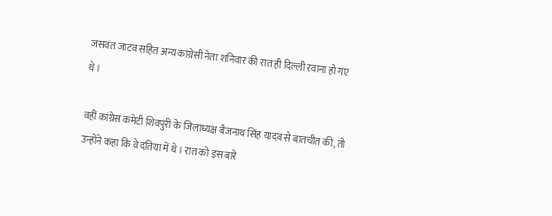जसवंत जाटव सहित अन्य कांग्रेसी नेता शनिवार की रात ही दिल्ली रवाना हो गए थे।

वहीं कांग्रेस कमेटी शिवपुरी के जिलाध्यक्ष बैजनाथ सिंह यादव से बातचीत की, तो उन्होंने कहा कि वे दतिया में थे। रात को इस बारे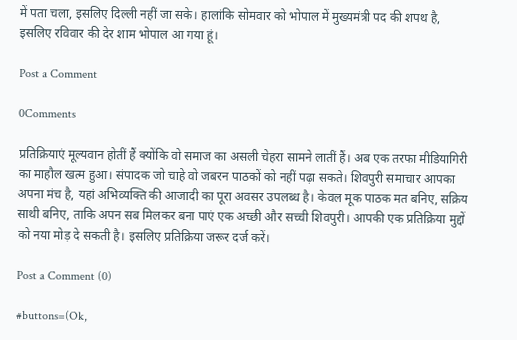में पता चला, इसलिए दिल्ली नहीं जा सके। हालांकि सोमवार को भोपाल में मुख्यमंत्री पद की शपथ है, इसलिए रविवार की देर शाम भोपाल आ गया हूं।

Post a Comment

0Comments

प्रतिक्रियाएं मूल्यवान होतीं हैं क्योंकि वो समाज का असली चेहरा सामने लातीं हैं। अब एक तरफा मीडियागिरी का माहौल खत्म हुआ। संपादक जो चाहे वो जबरन पाठकों को नहीं पढ़ा सकते। शिवपुरी समाचार आपका अपना मंच है, यहां अभिव्यक्ति की आजादी का पूरा अवसर उपलब्ध है। केवल मूक पाठक मत बनिए, सक्रिय साथी बनिए, ताकि अपन सब मिलकर बना पाएं एक अच्छी और सच्ची शिवपुरी। आपकी एक प्रतिक्रिया मुद्दों को नया मोड़ दे सकती है। इसलिए प्रतिक्रिया जरूर दर्ज करें।

Post a Comment (0)

#buttons=(Ok,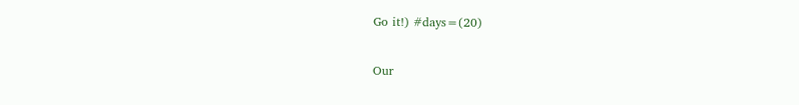Go it!) #days=(20)

Our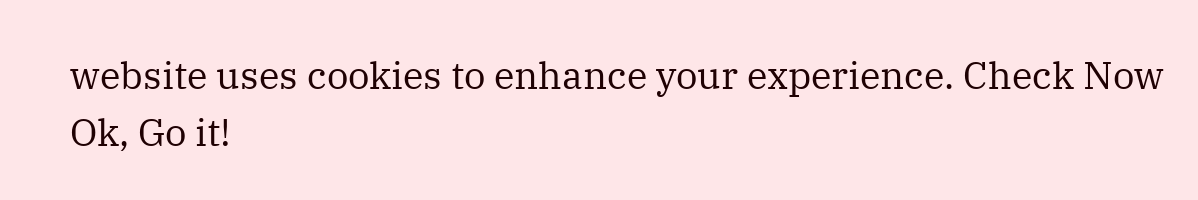website uses cookies to enhance your experience. Check Now
Ok, Go it!